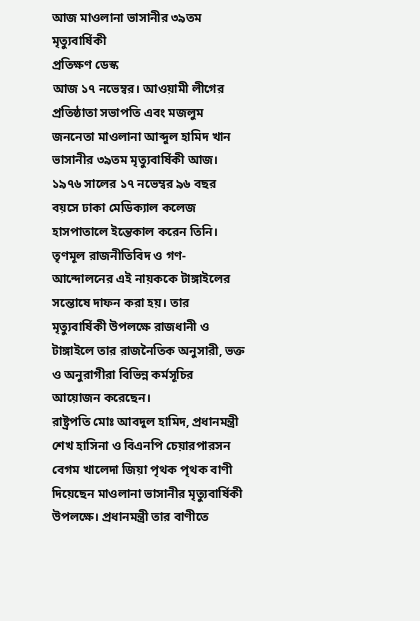আজ মাওলানা ভাসানীর ৩৯তম মৃত্যুবার্ষিকী
প্রতিক্ষণ ডেস্ক
আজ ১৭ নভেম্বর। আওয়ামী লীগের প্রতিষ্ঠাতা সভাপতি এবং মজলুম জননেতা মাওলানা আব্দুল হামিদ খান ভাসানীর ৩৯তম মৃত্যুবার্ষিকী আজ। ১৯৭৬ সালের ১৭ নভেম্বর ৯৬ বছর বয়সে ঢাকা মেডিক্যাল কলেজ হাসপাতালে ইন্তেকাল করেন তিনি। তৃণমূল রাজনীতিবিদ ও গণ-আন্দোলনের এই নায়ককে টাঙ্গাইলের সন্তোষে দাফন করা হয়। তার মৃত্যুবার্ষিকী উপলক্ষে রাজধানী ও টাঙ্গাইলে তার রাজনৈতিক অনুসারী, ভক্ত ও অনুরাগীরা বিভিন্ন কর্মসূচির আয়োজন করেছেন।
রাষ্ট্রপতি মোঃ আবদুল হামিদ, প্রধানমন্ত্রী শেখ হাসিনা ও বিএনপি চেয়ারপারসন বেগম খালেদা জিয়া পৃথক পৃথক বাণী দিয়েছেন মাওলানা ভাসানীর মৃত্যুবার্ষিকী উপলক্ষে। প্রধানমন্ত্রী তার বাণীতে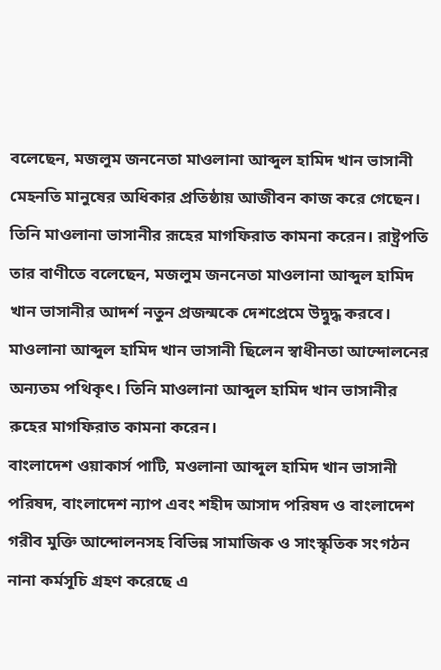বলেছেন, মজলুম জননেতা মাওলানা আব্দুল হামিদ খান ভাসানী মেহনতি মানুষের অধিকার প্রতিষ্ঠায় আজীবন কাজ করে গেছেন। তিনি মাওলানা ভাসানীর রূহের মাগফিরাত কামনা করেন। রাষ্ট্রপতি তার বাণীতে বলেছেন, মজলুম জননেতা মাওলানা আব্দুল হামিদ খান ভাসানীর আদর্শ নতুন প্রজন্মকে দেশপ্রেমে উদ্বুদ্ধ করবে। মাওলানা আব্দুল হামিদ খান ভাসানী ছিলেন স্বাধীনতা আন্দোলনের অন্যতম পথিকৃৎ। তিনি মাওলানা আব্দুল হামিদ খান ভাসানীর রুহের মাগফিরাত কামনা করেন।
বাংলাদেশ ওয়াকার্স পাটি, মওলানা আব্দুল হামিদ খান ভাসানী পরিষদ, বাংলাদেশ ন্যাপ এবং শহীদ আসাদ পরিষদ ও বাংলাদেশ গরীব মুক্তি আন্দোলনসহ বিভিন্ন সামাজিক ও সাংস্কৃতিক সংগঠন নানা কর্মসূচি গ্রহণ করেছে এ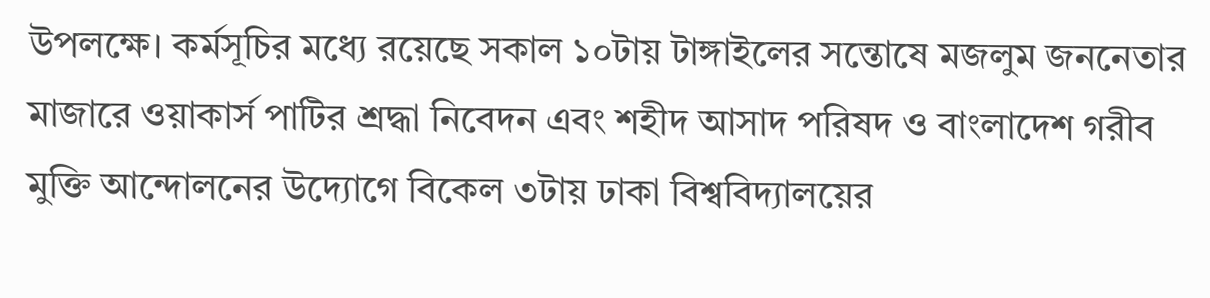উপলক্ষে। কর্মসূচির মধ্যে রয়েছে সকাল ১০টায় টাঙ্গাইলের সন্তোষে মজলুম জননেতার মাজারে ওয়াকার্স পাটির শ্রদ্ধা নিবেদন এবং শহীদ আসাদ পরিষদ ও বাংলাদেশ গরীব মুক্তি আন্দোলনের উদ্যোগে বিকেল ৩টায় ঢাকা বিশ্ববিদ্যালয়ের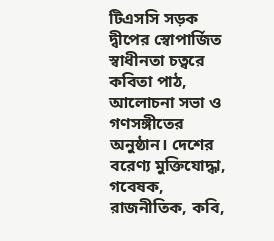টিএসসি সড়ক দ্বীপের স্বোপার্জিত স্বাধীনতা চত্বরে কবিতা পাঠ, আলোচনা সভা ও গণসঙ্গীতের অনুষ্ঠান। দেশের বরেণ্য মুক্তিযোদ্ধা, গবেষক, রাজনীতিক, কবি,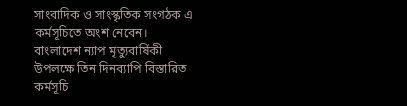সাংবাদিক ও সাংস্কৃতিক সংগঠক এ কর্মসূচিতে অংশ নেবেন।
বাংলাদেশ ন্যাপ মৃত্যুবার্ষিকী উপলক্ষে তিন দিনব্যাপি বিস্তারিত কর্মসূচি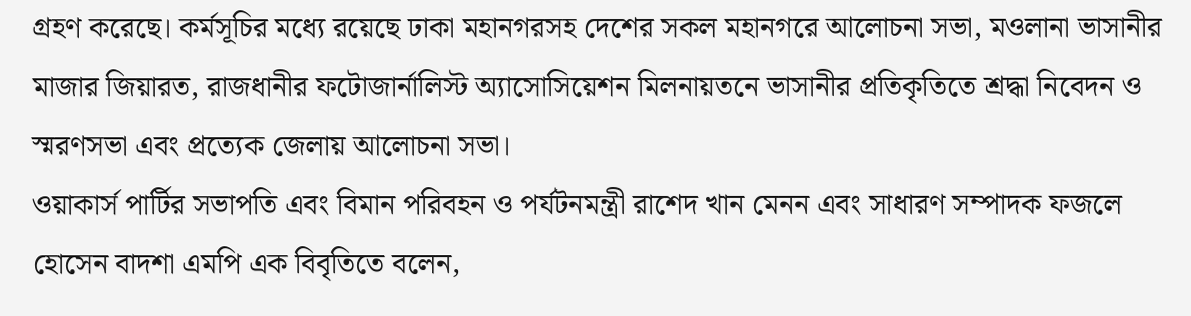গ্রহণ করেছে। কর্মসূচির মধ্যে রয়েছে ঢাকা মহানগরসহ দেশের সকল মহানগরে আলোচনা সভা, মওলানা ভাসানীর মাজার জিয়ারত, রাজধানীর ফটোজার্নালিস্ট অ্যাসোসিয়েশন মিলনায়তনে ভাসানীর প্রতিকৃতিতে শ্রদ্ধা নিবেদন ও স্মরণসভা এবং প্রত্যেক জেলায় আলোচনা সভা।
ওয়াকার্স পার্টির সভাপতি এবং বিমান পরিবহন ও পর্যটনমন্ত্রী রাশেদ খান মেনন এবং সাধারণ সম্পাদক ফজলে হোসেন বাদশা এমপি এক বিবৃতিতে বলেন,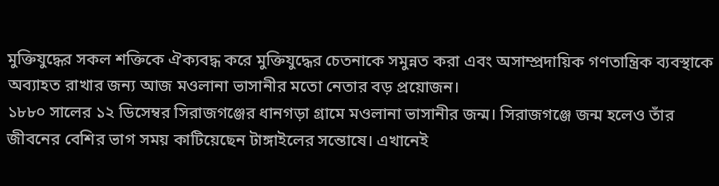মুক্তিযুদ্ধের সকল শক্তিকে ঐক্যবদ্ধ করে মুক্তিযুদ্ধের চেতনাকে সমুন্নত করা এবং অসাম্প্রদায়িক গণতান্ত্রিক ব্যবস্থাকে অব্যাহত রাখার জন্য আজ মওলানা ভাসানীর মতো নেতার বড় প্রয়োজন।
১৮৮০ সালের ১২ ডিসেম্বর সিরাজগঞ্জের ধানগড়া গ্রামে মওলানা ভাসানীর জন্ম। সিরাজগঞ্জে জন্ম হলেও তাঁর জীবনের বেশির ভাগ সময় কাটিয়েছেন টাঙ্গাইলের সন্তোষে। এখানেই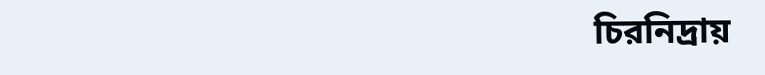চিরনিদ্রায়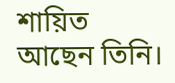শায়িত আছেন তিনি।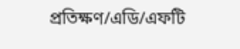প্রতিক্ষণ/এডি/এফটি